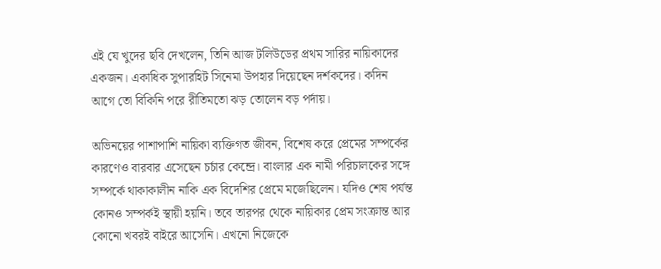এই যে খুদের ছবি দেখলেন, তিনি আজ টলিউডের প্রথম সারির নায়িকাদের একজন। একাধিক সুপারহিট সিনেমা উপহার দিয়েছেন দর্শকদের। কদিন আগে তো বিকিনি পরে রীতিমতো ঝড় তোলেন বড় পর্দায়।

অভিনয়ের পাশাপাশি নায়িকা ব্যক্তিগত জীবন, বিশেষ করে প্রেমের সম্পর্কের কারণেও বারবার এসেছেন চর্চার কেন্দ্রে। বাংলার এক নামী পরিচালকের সঙ্গে সম্পর্কে থাকাকালীন নাকি এক বিদেশির প্রেমে মজেছিলেন। যদিও শেষ পর্যন্ত কোনও সম্পর্কই স্থায়ী হয়নি। তবে তারপর থেকে নায়িকার প্রেম সংক্রান্ত আর কোনো খবরই বাইরে আসেনি। এখনো নিজেকে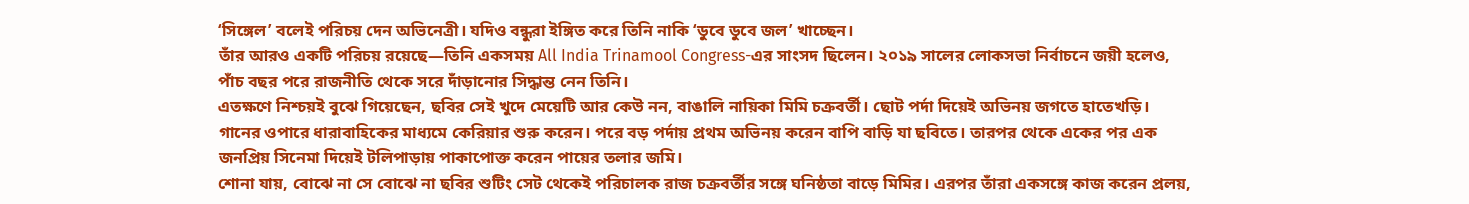‘সিঙ্গেল’ বলেই পরিচয় দেন অভিনেত্রী। যদিও বন্ধুরা ইঙ্গিত করে তিনি নাকি ‘ডুবে ডুবে জল’ খাচ্ছেন।
তাঁর আরও একটি পরিচয় রয়েছে—তিনি একসময় All India Trinamool Congress-এর সাংসদ ছিলেন। ২০১৯ সালের লোকসভা নির্বাচনে জয়ী হলেও, পাঁচ বছর পরে রাজনীতি থেকে সরে দাঁড়ানোর সিদ্ধান্ত নেন তিনি।
এতক্ষণে নিশ্চয়ই বুঝে গিয়েছেন, ছবির সেই খুদে মেয়েটি আর কেউ নন, বাঙালি নায়িকা মিমি চক্রবর্তী। ছোট পর্দা দিয়েই অভিনয় জগতে হাতেখড়ি। গানের ওপারে ধারাবাহিকের মাধ্যমে কেরিয়ার শুরু করেন। পরে বড় পর্দায় প্রথম অভিনয় করেন বাপি বাড়ি যা ছবিতে। তারপর থেকে একের পর এক জনপ্রিয় সিনেমা দিয়েই টলিপাড়ায় পাকাপোক্ত করেন পায়ের তলার জমি।
শোনা যায়, বোঝে না সে বোঝে না ছবির শুটিং সেট থেকেই পরিচালক রাজ চক্রবর্তীর সঙ্গে ঘনিষ্ঠতা বাড়ে মিমির। এরপর তাঁরা একসঙ্গে কাজ করেন প্রলয়,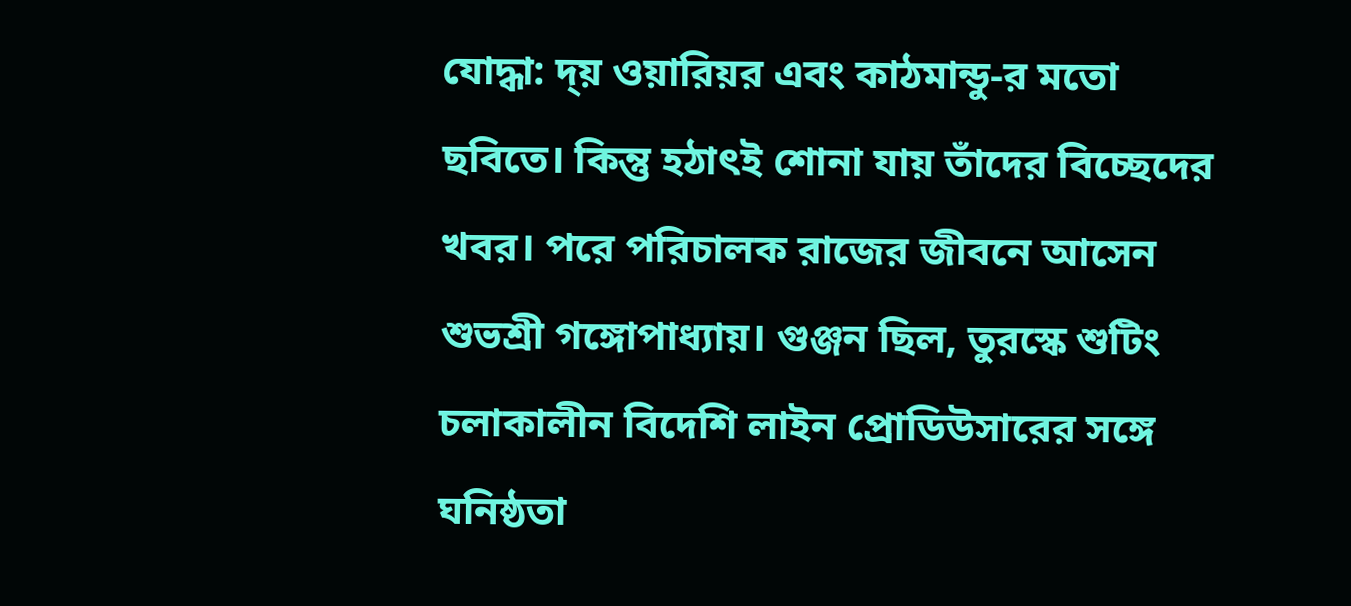যোদ্ধা: দ্য় ওয়ারিয়র এবং কাঠমান্ডু-র মতো ছবিতে। কিন্তু হঠাৎই শোনা যায় তাঁদের বিচ্ছেদের খবর। পরে পরিচালক রাজের জীবনে আসেন শুভশ্রী গঙ্গোপাধ্যায়। গুঞ্জন ছিল, তুরস্কে শুটিং চলাকালীন বিদেশি লাইন প্রোডিউসারের সঙ্গে ঘনিষ্ঠতা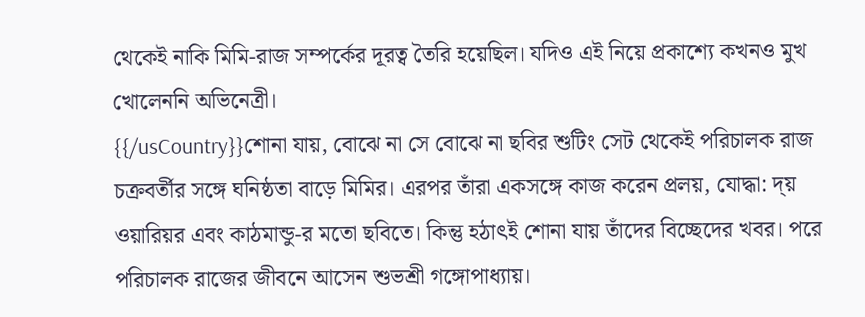থেকেই নাকি মিমি-রাজ সম্পর্কের দূরত্ব তৈরি হয়েছিল। যদিও এই নিয়ে প্রকাশ্যে কখনও মুখ খোলেননি অভিনেত্রী।
{{/usCountry}}শোনা যায়, বোঝে না সে বোঝে না ছবির শুটিং সেট থেকেই পরিচালক রাজ চক্রবর্তীর সঙ্গে ঘনিষ্ঠতা বাড়ে মিমির। এরপর তাঁরা একসঙ্গে কাজ করেন প্রলয়, যোদ্ধা: দ্য় ওয়ারিয়র এবং কাঠমান্ডু-র মতো ছবিতে। কিন্তু হঠাৎই শোনা যায় তাঁদের বিচ্ছেদের খবর। পরে পরিচালক রাজের জীবনে আসেন শুভশ্রী গঙ্গোপাধ্যায়।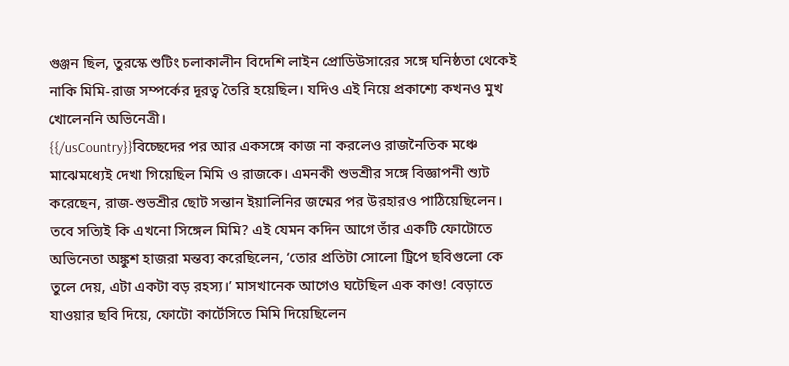গুঞ্জন ছিল, তুরস্কে শুটিং চলাকালীন বিদেশি লাইন প্রোডিউসারের সঙ্গে ঘনিষ্ঠতা থেকেই নাকি মিমি-রাজ সম্পর্কের দূরত্ব তৈরি হয়েছিল। যদিও এই নিয়ে প্রকাশ্যে কখনও মুখ খোলেননি অভিনেত্রী।
{{/usCountry}}বিচ্ছেদের পর আর একসঙ্গে কাজ না করলেও রাজনৈতিক মঞ্চে মাঝেমধ্যেই দেখা গিয়েছিল মিমি ও রাজকে। এমনকী শুভশ্রীর সঙ্গে বিজ্ঞাপনী শ্যুট করেছেন, রাজ-শুভশ্রীর ছোট সন্তান ইয়ালিনির জন্মের পর উরহারও পাঠিয়েছিলেন।
তবে সত্যিই কি এখনো সিঙ্গেল মিমি? এই যেমন কদিন আগে তাঁর একটি ফোটোতে অভিনেতা অঙ্কুশ হাজরা মন্তব্য করেছিলেন, ‘তোর প্রতিটা সোলো ট্রিপে ছবিগুলো কে তুলে দেয়, এটা একটা বড় রহস্য।’ মাসখানেক আগেও ঘটেছিল এক কাণ্ড! বেড়াতে যাওয়ার ছবি দিয়ে, ফোটো কার্টেসিতে মিমি দিয়েছিলেন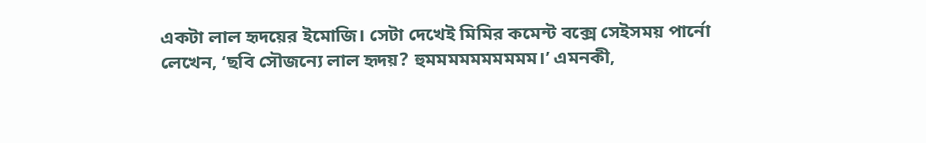একটা লাল হৃদয়ের ইমোজি। সেটা দেখেই মিমির কমেন্ট বক্সে সেইসময় পার্নো লেখেন, ‘ছবি সৌজন্যে লাল হৃদয়? হুমমমমমমমমমম।’ এমনকী,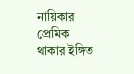নায়িকার প্রেমিক থাকার ইঙ্গিত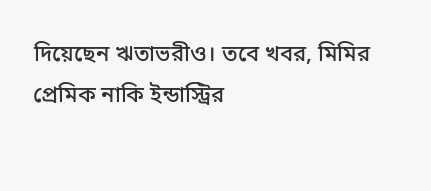দিয়েছেন ঋতাভরীও। তবে খবর, মিমির প্রেমিক নাকি ইন্ডাস্ট্রির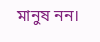মানুষ নন।